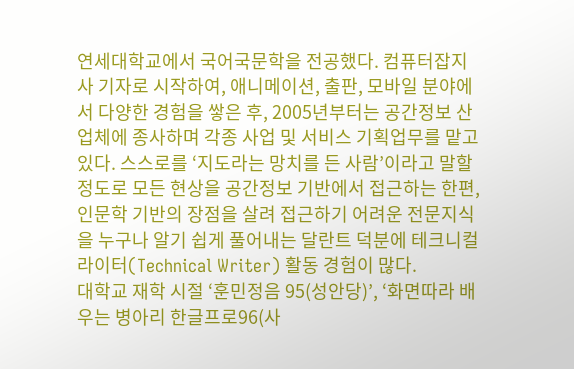연세대학교에서 국어국문학을 전공했다. 컴퓨터잡지사 기자로 시작하여, 애니메이션, 출판, 모바일 분야에서 다양한 경험을 쌓은 후, 2005년부터는 공간정보 산업체에 종사하며 각종 사업 및 서비스 기획업무를 맡고 있다. 스스로를 ‘지도라는 망치를 든 사람’이라고 말할 정도로 모든 현상을 공간정보 기반에서 접근하는 한편, 인문학 기반의 장점을 살려 접근하기 어려운 전문지식을 누구나 알기 쉽게 풀어내는 달란트 덕분에 테크니컬 라이터(Technical Writer) 활동 경험이 많다.
대학교 재학 시절 ‘훈민정음 95(성안당)’, ‘화면따라 배우는 병아리 한글프로96(사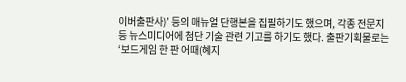이버출판사)’ 등의 매뉴얼 단행본을 집필하기도 했으며, 각종 전문지 등 뉴스미디어에 첨단 기술 관련 기고를 하기도 했다. 출판기획물로는 ‘보드게임 한 판 어때(혜지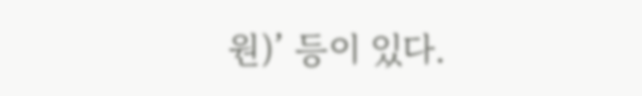원)’ 등이 있다.